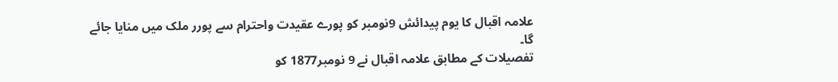علامہ اقبال کا یوم پیدائش 9نومبر کو پورے عقیدت واحترام سے پورر ملک میں منایا جائے گا۔
تفصیلات کے مطابق علامہ اقبال نے 9 نومبر1877 کو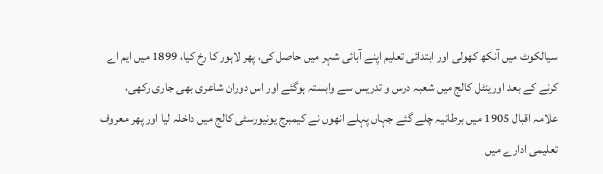سیالکوٹ میں آنکھ کھولی اور ابتدائی تعلیم اپنے آبائی شہر میں حاصل کی، پھر لاہور کا رخ کیا، 1899 میں ایم اے کرنے کے بعد اورینٹل کالج میں شعبہ درس و تدریس سے وابستہ ہوگئے اور اس دوران شاعری بھی جاری رکھی،
علامہ اقبال 1905 میں برطانیہ چلے گئے جہاں پہلے انھوں نے کیمبرج یونیورسٹی کالج میں داخلہ لیا اور پھر معروف تعلیمی ادارے میں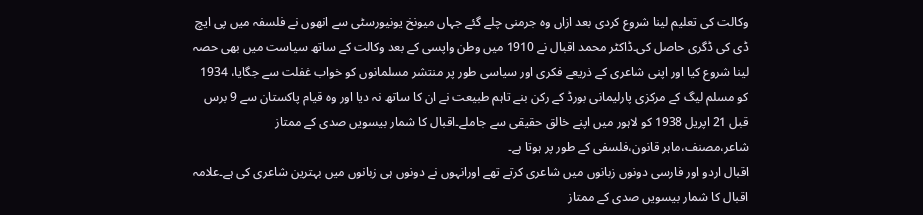وکالت کی تعلیم لینا شروع کردی بعد ازاں وہ جرمنی چلے گئے جہاں میونخ یونیورسٹی سے انھوں نے فلسفہ میں پی ایچ ڈی کی ڈگری حاصل کی۔ڈاکٹر محمد اقبال نے 1910 میں وطن واپسی کے بعد وکالت کے ساتھ سیاست میں بھی حصہ لینا شروع کیا اور اپنی شاعری کے ذریعے فکری اور سیاسی طور پر منتشر مسلمانوں کو خواب غفلت سے جگایا، 1934 کو مسلم لیگ کے مرکزی پارلیمانی بورڈ کے رکن بنے تاہم طبیعت نے ان کا ساتھ نہ دیا اور وہ قیام پاکستان سے 9 برس قبل 21 اپریل 1938 کو لاہور میں اپنے خالق حقیقی سے جاملے۔اقبال کا شمار بیسویں صدی کے ممتاز شاعر،مصنف،ماہر قانون،فلسفی کے طور پر ہوتا ہے۔
اقبال اردو اور فارسی دونوں زبانوں میں شاعری کرتے تھے اورانہوں نے دونوں ہی زبانوں میں بہترین شاعری کی ہے۔علامہ اقبال کا شمار بیسویں صدی کے ممتاز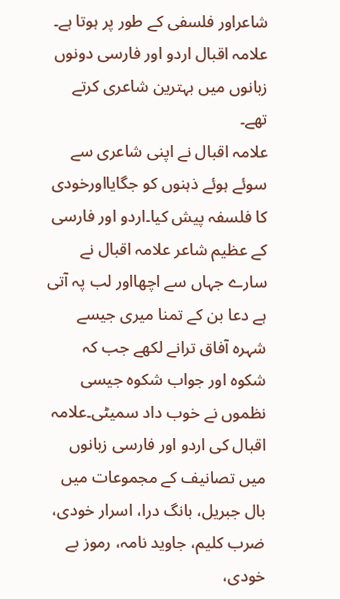شاعراور فلسفی کے طور پر ہوتا ہے۔ علامہ اقبال اردو اور فارسی دونوں زبانوں میں بہترین شاعری کرتے تھے۔
علامہ اقبال نے اپنی شاعری سے سوئے ہوئے ذہنوں کو جگایااورخودی کا فلسفہ پیش کیا۔اردو اور فارسی کے عظیم شاعر علامہ اقبال نے سارے جہاں سے اچھااور لب پہ آتی ہے دعا بن کے تمنا میری جیسے شہرہ آفاق ترانے لکھے جب کہ شکوہ اور جواب شکوہ جیسی نظموں نے خوب داد سمیٹی۔علامہ اقبال کی اردو اور فارسی زبانوں میں تصانیف کے مجموعات میں بال جبریل، بانگ درا، اسرار خودی، ضرب کلیم، جاوید نامہ، رموز بے خودی،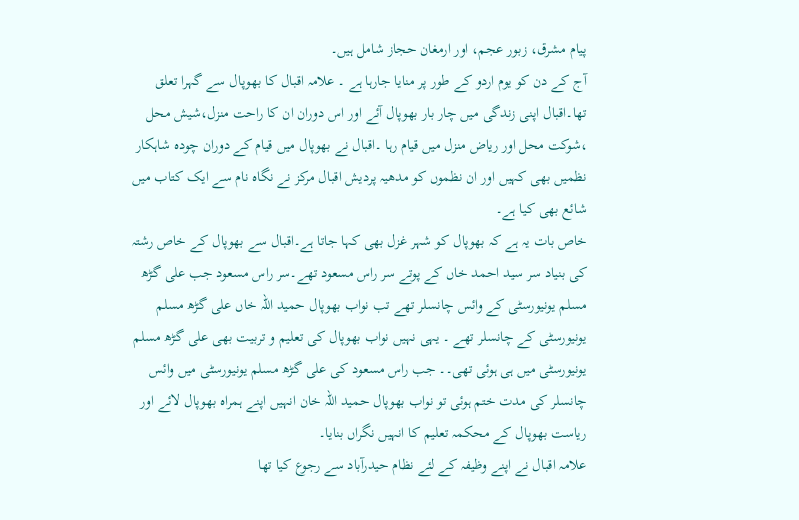پیام مشرق، زبور عجم، اور ارمغان حجاز شامل ہیں۔
آج کے دن کو یوم اردو کے طور پر منایا جارہا ہے ۔ علامہ اقبال کا بھوپال سے گہرا تعلق تھا۔اقبال اپنی زندگی میں چار بار بھوپال آئے اور اس دوران ان کا راحت منزل،شیش محل ،شوکت محل اور ریاض منزل میں قیام رہا ۔اقبال نے بھوپال میں قیام کے دوران چودہ شاہکار نظمیں بھی کہیں اور ان نظموں کو مدھیہ پردیش اقبال مرکز نے نگاہ نام سے ایک کتاب میں شائع بھی کیا ہے۔
خاص بات یہ ہے کہ بھوپال کو شہر غزل بھی کہا جاتا ہے۔اقبال سے بھوپال کے خاص رشتہ کی بنیاد سر سید احمد خاں کے پوتے سر راس مسعود تھے۔سر راس مسعود جب علی گڑھ مسلم یونیورسٹی کے وائس چانسلر تھے تب نواب بھوپال حمید اللہ خاں علی گڑھ مسلم یونیورسٹی کے چانسلر تھے ۔ یہی نہیں نواب بھوپال کی تعلیم و تربیت بھی علی گڑھ مسلم یونیورسٹی میں ہی ہوئی تھی۔۔ جب راس مسعود کی علی گڑھ مسلم یونیورسٹی میں وائس چانسلر کی مدت ختم ہوئی تو نواب بھوپال حمید اللہ خان انہیں اپنے ہمراہ بھوپال لائے اور ریاست بھوپال کے محکمہ تعلیم کا انہیں نگراں بنایا۔
علامہ اقبال نے اپنے وظیفہ کے لئے نظام حیدرآباد سے رجوع کیا تھا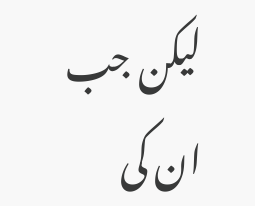لیکن جب ان کی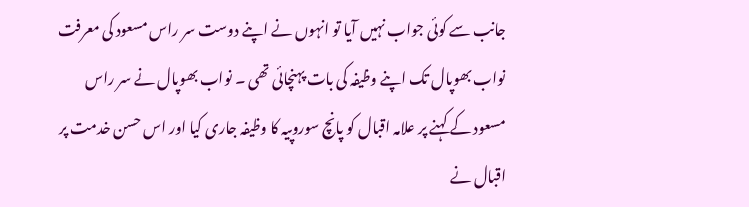جانب سے کوئی جواب نہیں آیا تو انہوں نے اپنے دوست سر راس مسعود کی معرفت نواب بھوپال تک اپنے وظیفہ کی بات پہنچائی تھی ۔ نواب بھوپال نے سر راس مسعود کے کہنے پر علامہ اقبال کو پانچ سوروپیہ کا وظیفہ جاری کیا اور اس حسن خدمت پر اقبال نے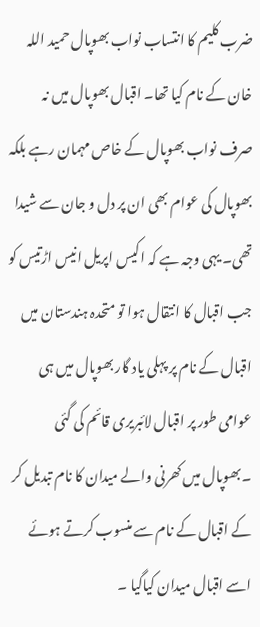ضرب کلیم کا انتساب نواب بھوپال حمید اللہ خان کے نام کیا تھا۔ اقبال بھوپال میں نہ صرف نواب بھوپال کے خاص مہمان رہے بلکہ بھوپال کی عوام بھی ان پر دل و جان سے شیدا تھی۔ یہی وجہ ہے کہ اکیس اپریل انیس اڑتیس کو جب اقبال کا انتقال ہوا تو متحدہ ہندستان میں اقبال کے نام پر پہلی یاد گار بھوپال میں ہی عوامی طور پر اقبال لائبریری قائم کی گئی ۔بھوپال میں کھرنی والے میدان کا نام تبدیل کر کے اقبال کے نام سے منسوب کرتے ہوئے اسے اقبال میدان کیاگیا ۔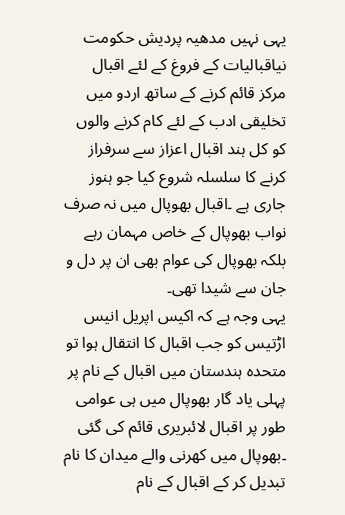یہی نہیں مدھیہ پردیش حکومت نیاقبالیات کے فروغ کے لئے اقبال مرکز قائم کرنے کے ساتھ اردو میں تخلیقی ادب کے لئے کام کرنے والوں کو کل ہند اقبال اعزاز سے سرفراز کرنے کا سلسلہ شروع کیا جو ہنوز جاری ہے ۔اقبال بھوپال میں نہ صرف نواب بھوپال کے خاص مہمان رہے بلکہ بھوپال کی عوام بھی ان پر دل و جان سے شیدا تھی۔
یہی وجہ ہے کہ اکیس اپریل انیس اڑتیس کو جب اقبال کا انتقال ہوا تو متحدہ ہندستان میں اقبال کے نام پر پہلی یاد گار بھوپال میں ہی عوامی طور پر اقبال لائبریری قائم کی گئی ۔بھوپال میں کھرنی والے میدان کا نام تبدیل کر کے اقبال کے نام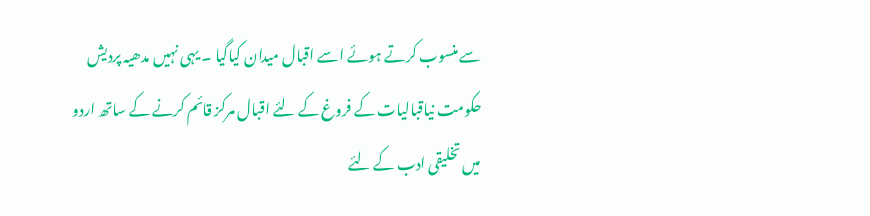سے منسوب کرتے ہوئے اسے اقبال میدان کیاگیا ۔ یہی نہیں مدھیہ پردیش حکومت نیاقبالیات کے فروغ کے لئے اقبال مرکز قائم کرنے کے ساتھ اردو میں تخلیقی ادب کے لئے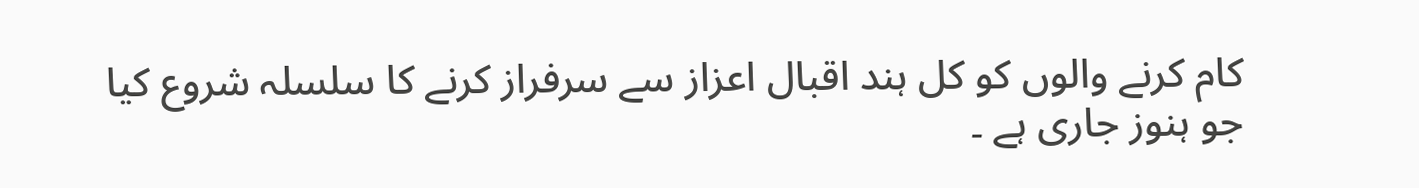کام کرنے والوں کو کل ہند اقبال اعزاز سے سرفراز کرنے کا سلسلہ شروع کیا جو ہنوز جاری ہے ۔